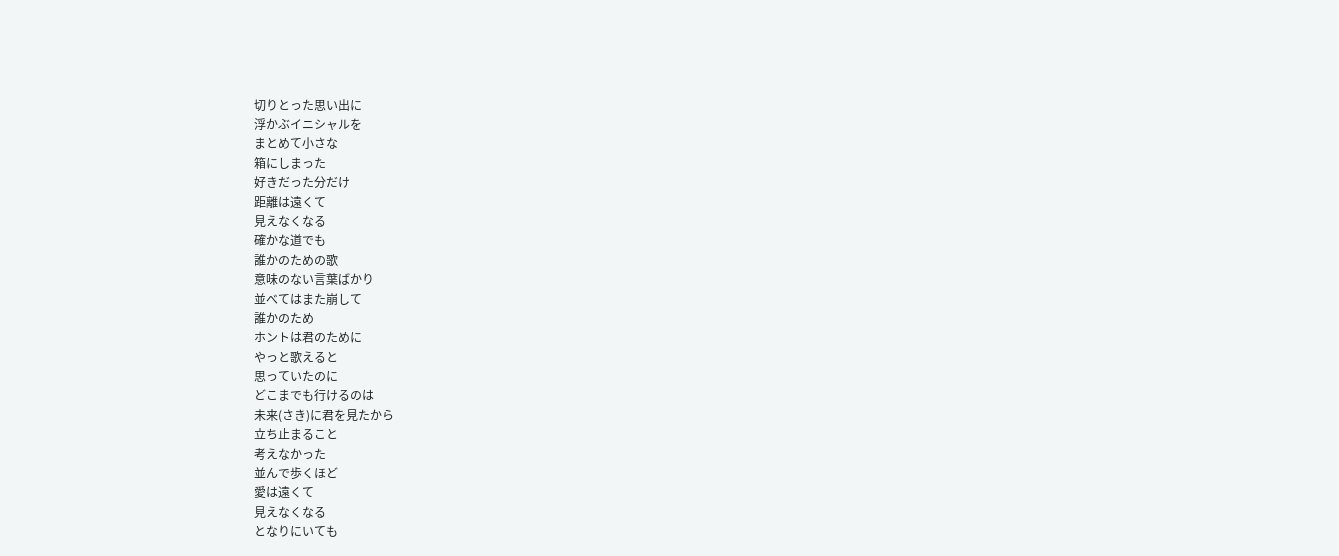切りとった思い出に
浮かぶイニシャルを
まとめて小さな
箱にしまった
好きだった分だけ
距離は遠くて
見えなくなる
確かな道でも
誰かのための歌
意味のない言葉ばかり
並べてはまた崩して
誰かのため
ホントは君のために
やっと歌えると
思っていたのに
どこまでも行けるのは
未来(さき)に君を見たから
立ち止まること
考えなかった
並んで歩くほど
愛は遠くて
見えなくなる
となりにいても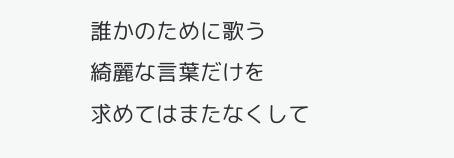誰かのために歌う
綺麗な言葉だけを
求めてはまたなくして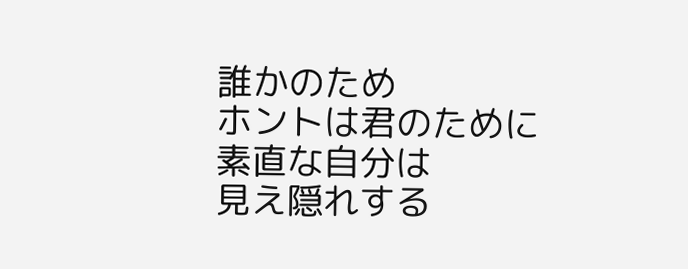誰かのため
ホントは君のために
素直な自分は
見え隠れする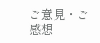ご意見・ご感想